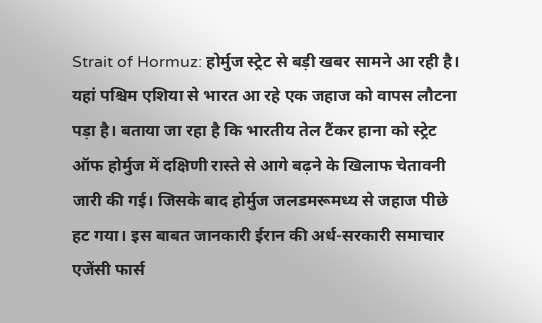Strait of Hormuz: होर्मुज स्ट्रेट से बड़ी खबर सामने आ रही है। यहां पश्चिम एशिया से भारत आ रहे एक जहाज को वापस लौटना पड़ा है। बताया जा रहा है कि भारतीय तेल टैंकर हाना को स्ट्रेट ऑफ होर्मुज में दक्षिणी रास्ते से आगे बढ़ने के खिलाफ चेतावनी जारी की गई। जिसके बाद होर्मुज जलडमरूमध्य से जहाज पीछे हट गया। इस बाबत जानकारी ईरान की अर्ध-सरकारी समाचार एजेंसी फार्स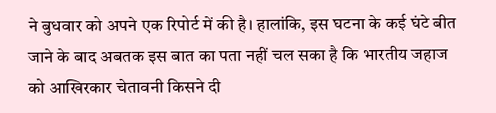ने बुधवार को अपने एक रिपोर्ट में की है। हालांकि, इस घटना के कई घंटे बीत जाने के बाद अबतक इस बात का पता नहीं चल सका है कि भारतीय जहाज को आखिरकार चेतावनी किसने दी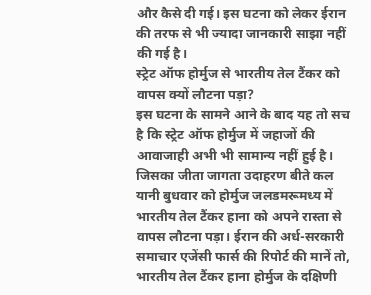और कैसे दी गई। इस घटना को लेकर ईरान की तरफ से भी ज्यादा जानकारी साझा नहीं की गई है।
स्ट्रेट ऑफ होर्मुज से भारतीय तेल टैंकर को वापस क्यों लौटना पड़ा?
इस घटना के सामने आने के बाद यह तो सच है कि स्ट्रेट ऑफ होर्मुज में जहाजों की आवाजाही अभी भी सामान्य नहीं हुई है। जिसका जीता जागता उदाहरण बीते कल यानी बुधवार को होर्मुज जलडमरूमध्य में भारतीय तेल टैंकर हाना को अपने रास्ता से वापस लौटना पड़ा। ईरान की अर्ध-सरकारी समाचार एजेंसी फार्स की रिपोर्ट की मानें तो, भारतीय तेल टैंकर हाना होर्मुज के दक्षिणी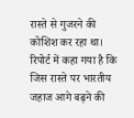रास्ते से गुजरने की कोशिश कर रहा था। रिपोर्ट में कहा गया है कि जिस रास्ते पर भारतीय जहाज आगे बढ़ने की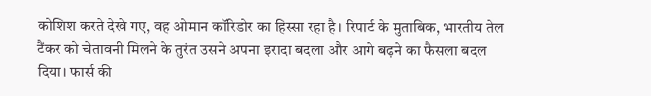कोशिश करते देखे गए, वह ओमान कॉरिडोर का हिस्सा रहा है। रिपार्ट के मुताबिक, भारतीय तेल टैंकर को चेतावनी मिलने के तुरंत उसने अपना इरादा बदला और आगे बढ़ने का फैसला बदल दिया। फार्स की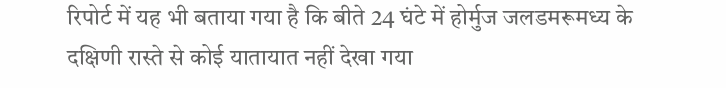रिपोर्ट में यह भी बताया गया है कि बीते 24 घंटे में होर्मुज जलडमरूमध्य के दक्षिणी रास्ते से कोई यातायात नहीं देखा गया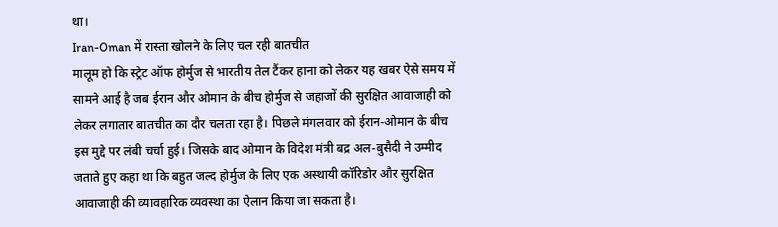था।
Iran-Oman में रास्ता खोलने के लिए चल रही बातचीत
मालूम हो कि स्ट्रेट ऑफ होर्मुज से भारतीय तेल टैंकर हाना को लेकर यह खबर ऐसे समय में सामने आई है जब ईरान और ओमान के बीच होर्मुज से जहाजों की सुरक्षित आवाजाही को लेकर लगातार बातचीत का दौर चलता रहा है। पिछले मंगलवार को ईरान-ओमान के बीच इस मुद्दे पर लंबी चर्चा हुई। जिसके बाद ओमान के विदेश मंत्री बद्र अल-बुसैदी ने उम्मीद जताते हुए कहा था कि बहुत जल्द होर्मुज के लिए एक अस्थायी कॉरिडोर और सुरक्षित आवाजाही की व्यावहारिक व्यवस्था का ऐलान किया जा सकता है।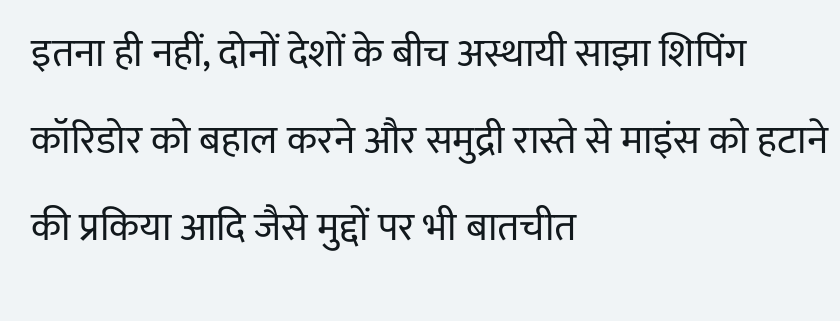इतना ही नहीं, दोनों देशों के बीच अस्थायी साझा शिपिंग कॉरिडोर को बहाल करने और समुद्री रास्ते से माइंस को हटाने की प्रकिया आदि जैसे मुद्दों पर भी बातचीत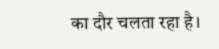का दौर चलता रहा है।